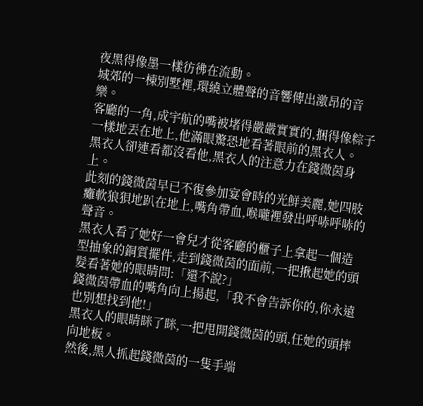夜黑得像墨一樣彷彿在流動。
城郊的一棟別墅裡,環繞立體聲的音響傳出激昂的音樂。
客廳的一角,成宇航的嘴被堵得嚴嚴實實的,捆得像粽子一樣地丟在地上,他滿眼驚恐地看著眼前的黑衣人。
黑衣人卻連看都沒看他,黑衣人的注意力在錢微茵身上。
此刻的錢微茵早已不復參加宴會時的光鮮美麗,她四肢癱軟狼狽地趴在地上,嘴角帶血,喉嚨裡發出呼哧呼哧的聲音。
黑衣人看了她好一會兒才從客廳的櫃子上拿起一個造型抽象的銅質擺件,走到錢微茵的面前,一把揪起她的頭髮看著她的眼睛問:「還不說?」
錢微茵帶血的嘴角向上揚起,「我不會告訴你的,你永遠也別想找到他!」
黑衣人的眼睛眯了眯,一把甩開錢微茵的頭,任她的頭摔向地板。
然後,黑人抓起錢微茵的一隻手端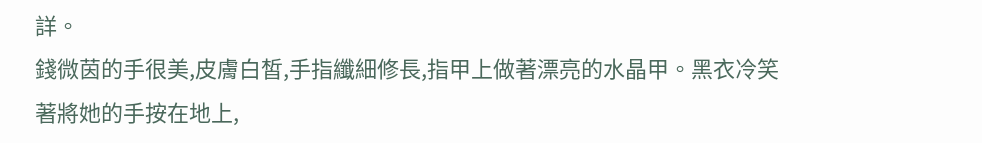詳。
錢微茵的手很美,皮膚白皙,手指纖細修長,指甲上做著漂亮的水晶甲。黑衣冷笑著將她的手按在地上,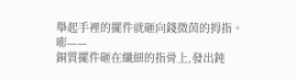舉起手裡的擺件就砸向錢微茵的拇指。
嘭——
銅質擺件砸在纖細的指骨上,發出鈍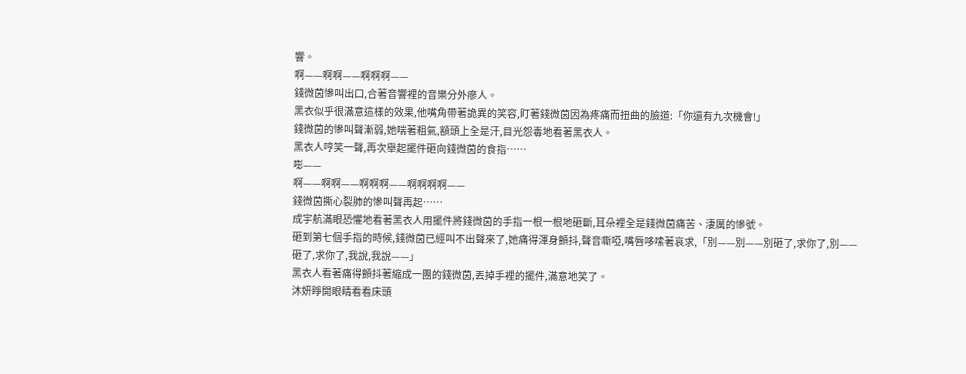響。
啊——啊啊——啊啊啊——
錢微茵慘叫出口,合著音響裡的音樂分外瘮人。
黑衣似乎很滿意這樣的效果,他嘴角帶著詭異的笑容,盯著錢微茵因為疼痛而扭曲的臉道:「你還有九次機會!」
錢微茵的慘叫聲漸弱,她喘著粗氣,額頭上全是汗,目光怨毒地看著黑衣人。
黑衣人哼笑一聲,再次舉起擺件砸向錢微茵的食指……
嘭——
啊——啊啊——啊啊啊——啊啊啊啊——
錢微茵撕心裂肺的慘叫聲再起……
成宇航滿眼恐懼地看著黑衣人用擺件將錢微茵的手指一根一根地砸斷,耳朵裡全是錢微茵痛苦、淒厲的慘號。
砸到第七個手指的時候,錢微茵已經叫不出聲來了,她痛得渾身顫抖,聲音嘶啞,嘴唇哆嗦著哀求,「別——別——別砸了,求你了,別——砸了,求你了,我說,我說——」
黑衣人看著痛得顫抖著縮成一團的錢微茵,丟掉手裡的擺件,滿意地笑了。
沐妍睜開眼睛看看床頭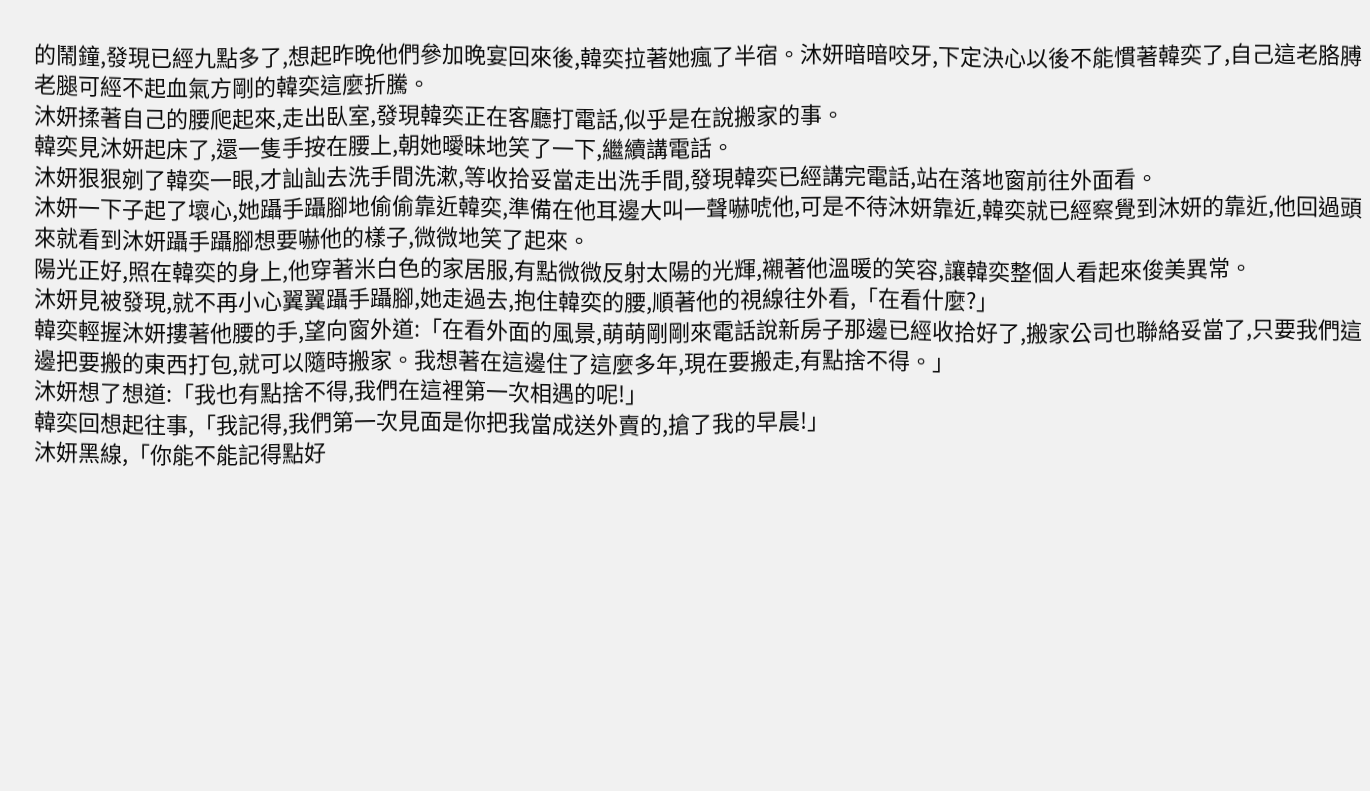的鬧鐘,發現已經九點多了,想起昨晚他們參加晚宴回來後,韓奕拉著她瘋了半宿。沐妍暗暗咬牙,下定決心以後不能慣著韓奕了,自己這老胳膊老腿可經不起血氣方剛的韓奕這麼折騰。
沐妍揉著自己的腰爬起來,走出臥室,發現韓奕正在客廳打電話,似乎是在說搬家的事。
韓奕見沐妍起床了,還一隻手按在腰上,朝她曖昧地笑了一下,繼續講電話。
沐妍狠狠剜了韓奕一眼,才訕訕去洗手間洗漱,等收拾妥當走出洗手間,發現韓奕已經講完電話,站在落地窗前往外面看。
沐妍一下子起了壞心,她躡手躡腳地偷偷靠近韓奕,準備在他耳邊大叫一聲嚇唬他,可是不待沐妍靠近,韓奕就已經察覺到沐妍的靠近,他回過頭來就看到沐妍躡手躡腳想要嚇他的樣子,微微地笑了起來。
陽光正好,照在韓奕的身上,他穿著米白色的家居服,有點微微反射太陽的光輝,襯著他溫暖的笑容,讓韓奕整個人看起來俊美異常。
沐妍見被發現,就不再小心翼翼躡手躡腳,她走過去,抱住韓奕的腰,順著他的視線往外看,「在看什麼?」
韓奕輕握沐妍摟著他腰的手,望向窗外道:「在看外面的風景,萌萌剛剛來電話說新房子那邊已經收拾好了,搬家公司也聯絡妥當了,只要我們這邊把要搬的東西打包,就可以隨時搬家。我想著在這邊住了這麼多年,現在要搬走,有點捨不得。」
沐妍想了想道:「我也有點捨不得,我們在這裡第一次相遇的呢!」
韓奕回想起往事,「我記得,我們第一次見面是你把我當成送外賣的,搶了我的早晨!」
沐妍黑線,「你能不能記得點好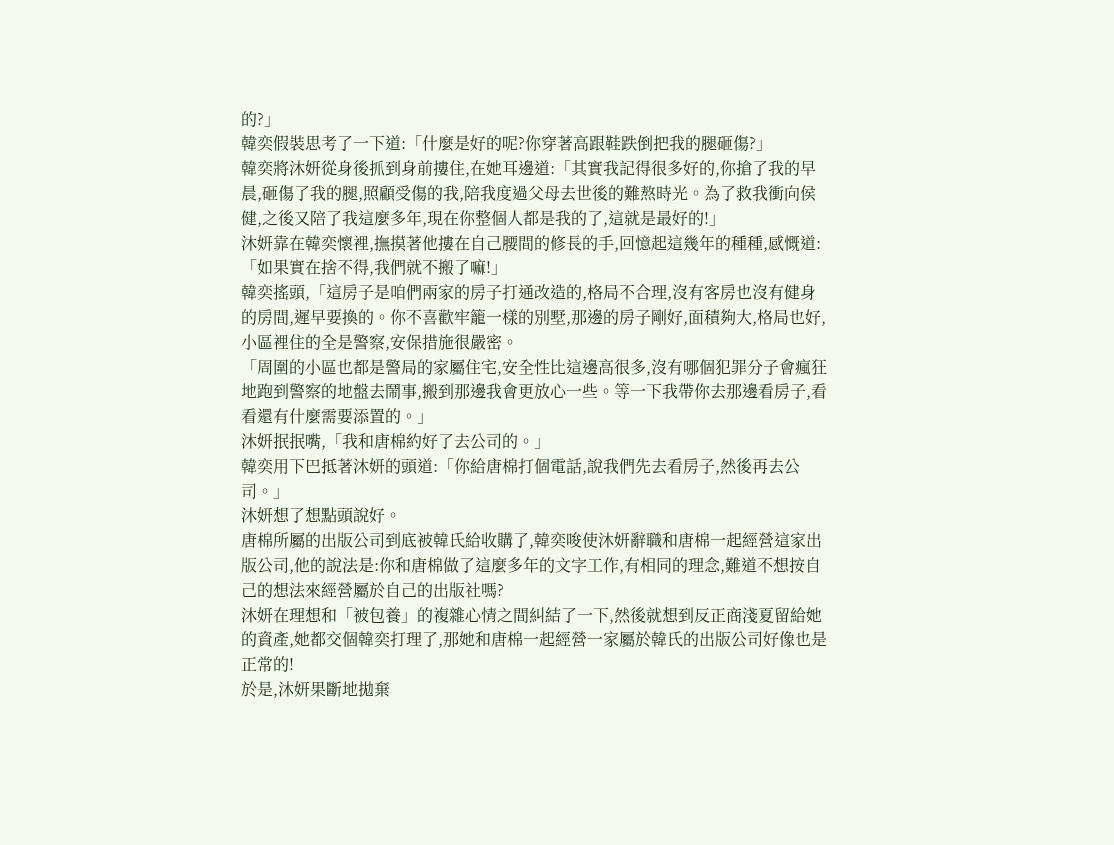的?」
韓奕假裝思考了一下道:「什麼是好的呢?你穿著高跟鞋跌倒把我的腿砸傷?」
韓奕將沐妍從身後抓到身前摟住,在她耳邊道:「其實我記得很多好的,你搶了我的早晨,砸傷了我的腿,照顧受傷的我,陪我度過父母去世後的難熬時光。為了救我衝向侯健,之後又陪了我這麼多年,現在你整個人都是我的了,這就是最好的!」
沐妍靠在韓奕懷裡,撫摸著他摟在自己腰間的修長的手,回憶起這幾年的種種,感慨道:「如果實在捨不得,我們就不搬了嘛!」
韓奕搖頭,「這房子是咱們兩家的房子打通改造的,格局不合理,沒有客房也沒有健身的房間,遲早要換的。你不喜歡牢籠一樣的別墅,那邊的房子剛好,面積夠大,格局也好,小區裡住的全是警察,安保措施很嚴密。
「周圍的小區也都是警局的家屬住宅,安全性比這邊高很多,沒有哪個犯罪分子會瘋狂地跑到警察的地盤去鬧事,搬到那邊我會更放心一些。等一下我帶你去那邊看房子,看看還有什麼需要添置的。」
沐妍抿抿嘴,「我和唐棉約好了去公司的。」
韓奕用下巴抵著沐妍的頭道:「你給唐棉打個電話,說我們先去看房子,然後再去公司。」
沐妍想了想點頭說好。
唐棉所屬的出版公司到底被韓氏給收購了,韓奕唆使沐妍辭職和唐棉一起經營這家出版公司,他的說法是:你和唐棉做了這麼多年的文字工作,有相同的理念,難道不想按自己的想法來經營屬於自己的出版社嗎?
沐妍在理想和「被包養」的複雜心情之間糾結了一下,然後就想到反正商淺夏留給她的資產,她都交個韓奕打理了,那她和唐棉一起經營一家屬於韓氏的出版公司好像也是正常的!
於是,沐妍果斷地拋棄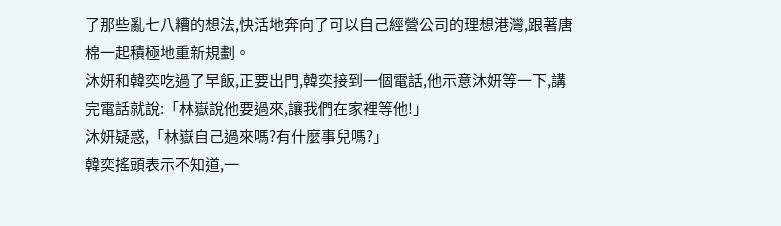了那些亂七八糟的想法,快活地奔向了可以自己經營公司的理想港灣,跟著唐棉一起積極地重新規劃。
沐妍和韓奕吃過了早飯,正要出門,韓奕接到一個電話,他示意沐妍等一下,講完電話就說:「林嶽說他要過來,讓我們在家裡等他!」
沐妍疑惑,「林嶽自己過來嗎?有什麼事兒嗎?」
韓奕搖頭表示不知道,一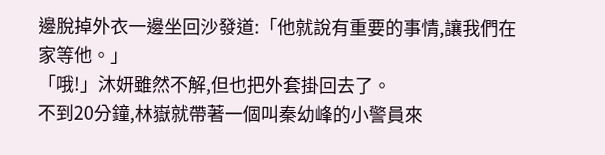邊脫掉外衣一邊坐回沙發道:「他就說有重要的事情,讓我們在家等他。」
「哦!」沐妍雖然不解,但也把外套掛回去了。
不到20分鐘,林嶽就帶著一個叫秦幼峰的小警員來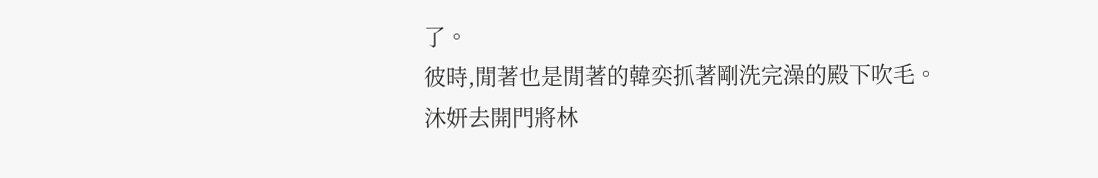了。
彼時,閒著也是閒著的韓奕抓著剛洗完澡的殿下吹毛。
沐妍去開門將林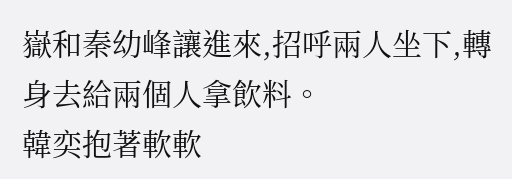嶽和秦幼峰讓進來,招呼兩人坐下,轉身去給兩個人拿飲料。
韓奕抱著軟軟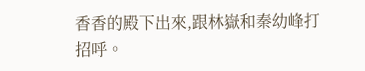香香的殿下出來,跟林嶽和秦幼峰打招呼。